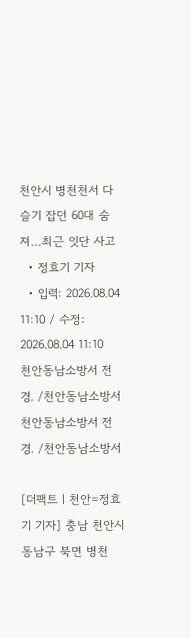천안시 병천천서 다슬기 잡던 60대 숨져…최근 잇단 사고
  • 정효기 기자
  • 입력: 2026.08.04 11:10 / 수정: 2026.08.04 11:10
천안동남소방서 전경. /천안동남소방서
천안동남소방서 전경. /천안동남소방서

[더팩트ㅣ천안=정효기 기자] 충남 천안시 동남구 북면 병천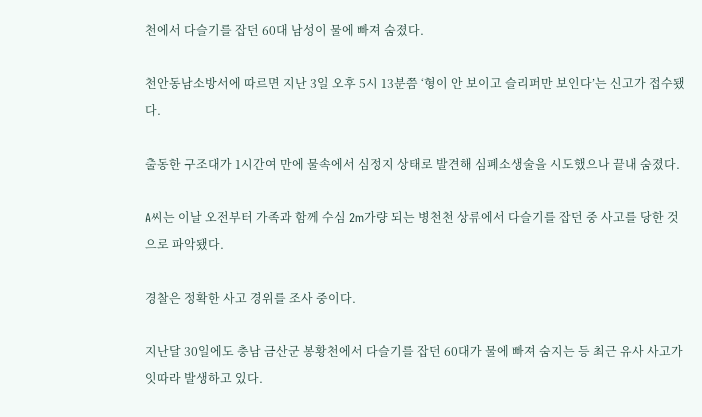천에서 다슬기를 잡던 60대 남성이 물에 빠져 숨졌다.

천안동남소방서에 따르면 지난 3일 오후 5시 13분쯤 ‘형이 안 보이고 슬리퍼만 보인다’는 신고가 접수됐다.

출동한 구조대가 1시간여 만에 물속에서 심정지 상태로 발견해 심폐소생술을 시도했으나 끝내 숨졌다.

A씨는 이날 오전부터 가족과 함께 수심 2m가량 되는 병천천 상류에서 다슬기를 잡던 중 사고를 당한 것으로 파악됐다.

경찰은 정확한 사고 경위를 조사 중이다.

지난달 30일에도 충남 금산군 봉황천에서 다슬기를 잡던 60대가 물에 빠져 숨지는 등 최근 유사 사고가 잇따라 발생하고 있다.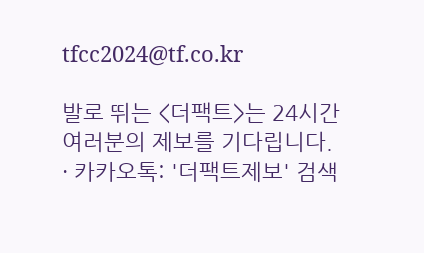tfcc2024@tf.co.kr

발로 뛰는 <더팩트>는 24시간 여러분의 제보를 기다립니다.
· 카카오톡: '더팩트제보' 검색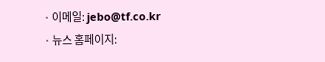· 이메일: jebo@tf.co.kr
· 뉴스 홈페이지: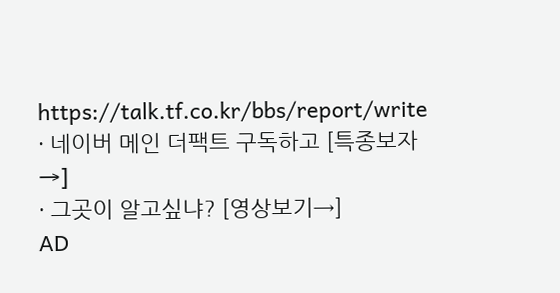https://talk.tf.co.kr/bbs/report/write
· 네이버 메인 더팩트 구독하고 [특종보자→]
· 그곳이 알고싶냐? [영상보기→]
AD